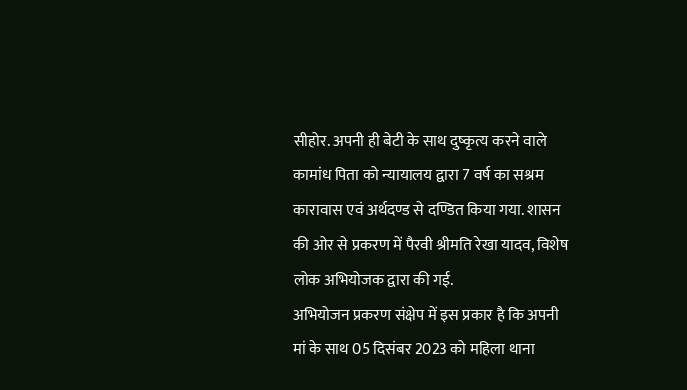सीहोर. अपनी ही बेटी के साथ दुष्कृत्य करने वाले कामांध पिता को न्यायालय द्वारा 7 वर्ष का सश्रम कारावास एवं अर्थदण्ड से दण्डित किया गया. शासन की ओर से प्रकरण में पैरवी श्रीमति रेखा यादव, विशेष लोक अभियोजक द्वारा की गई.
अभियोजन प्रकरण संक्षेप में इस प्रकार है कि अपनी मां के साथ 05 दिसंबर 2023 को महिला थाना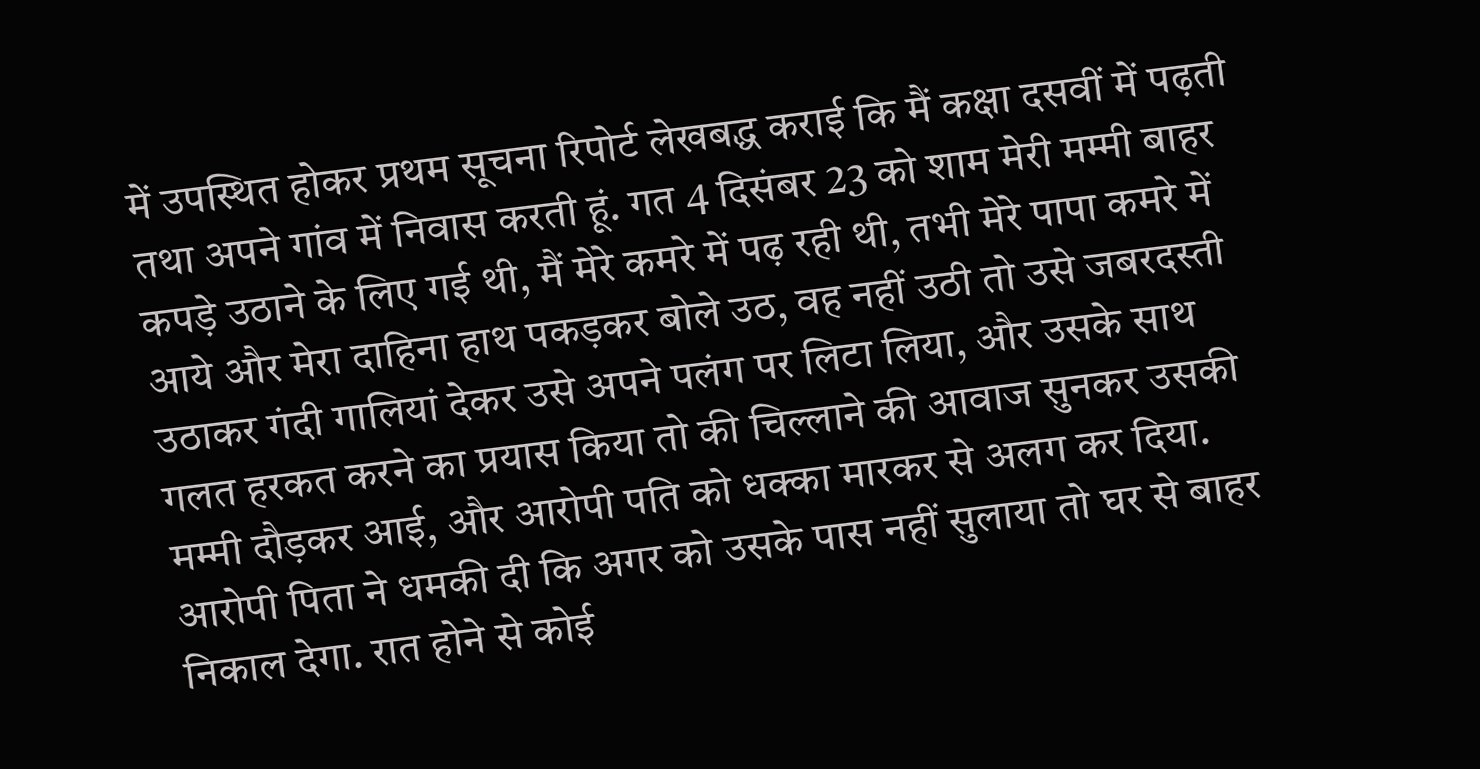में उपस्थित होकर प्रथम सूचना रिपोर्ट लेखबद्ध कराई कि मैं कक्षा दसवीं में पढ़ती तथा अपने गांव में निवास करती हूं. गत 4 दिसंबर 23 को शाम मेरी मम्मी बाहर कपड़े उठाने के लिए गई थी, मैं मेरे कमरे में पढ़ रही थी, तभी मेरे पापा कमरे में आये और मेरा दाहिना हाथ पकड़कर बोले उठ, वह नहीं उठी तो उसे जबरदस्ती उठाकर गंदी गालियां देकर उसे अपने पलंग पर लिटा लिया, और उसके साथ गलत हरकत करने का प्रयास किया तो की चिल्लाने की आवाज सुनकर उसकी मम्मी दौड़कर आई, और आरोपी पति को धक्का मारकर से अलग कर दिया. आरोपी पिता ने धमकी दी कि अगर को उसके पास नहीं सुलाया तो घर से बाहर निकाल देगा. रात होने से कोई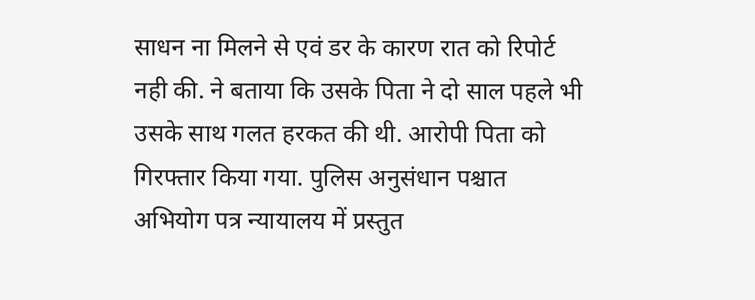साधन ना मिलने से एवं डर के कारण रात को रिपोर्ट नही की. ने बताया कि उसके पिता ने दो साल पहले भी उसके साथ गलत हरकत की थी. आरोपी पिता को गिरफ्तार किया गया. पुलिस अनुसंधान पश्चात अभियोग पत्र न्यायालय में प्रस्तुत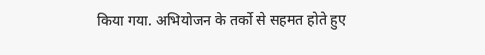किया गया. अभियोजन के तर्को से सहमत होते हुए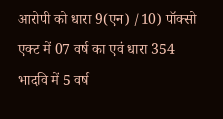आरोपी को धारा 9(एन) /10) पॉक्सो एक्ट में 07 वर्ष का एवं धारा 354 भादवि में 5 वर्ष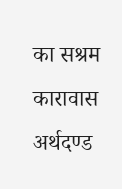का सश्रम कारावास अर्थदण्ड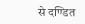से दण्डित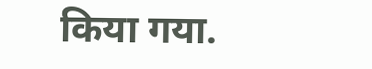किया गया.